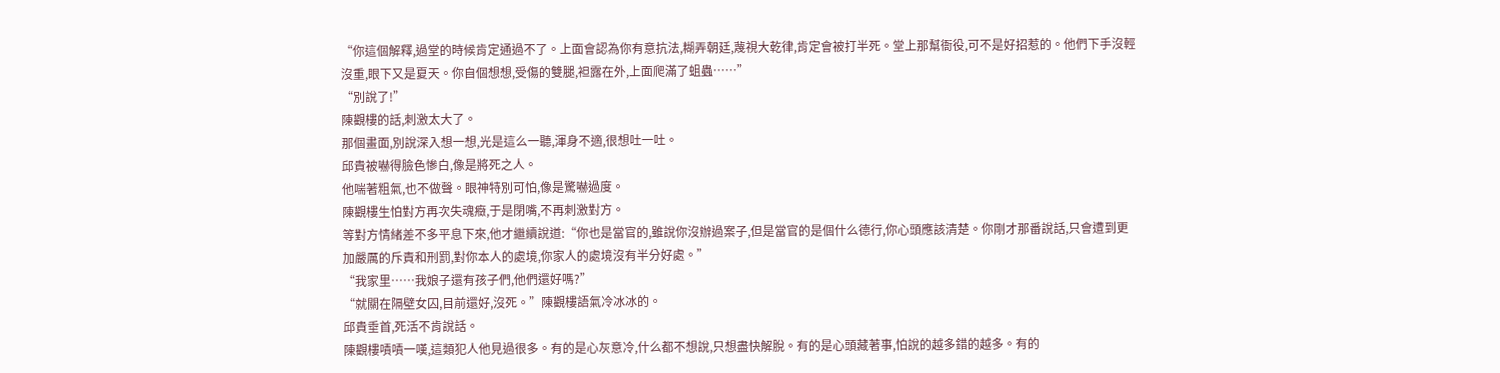“你這個解釋,過堂的時候肯定通過不了。上面會認為你有意抗法,糊弄朝廷,蔑視大乾律,肯定會被打半死。堂上那幫衙役,可不是好招惹的。他們下手沒輕沒重,眼下又是夏天。你自個想想,受傷的雙腿,袒露在外,上面爬滿了蛆蟲……”
“別說了!”
陳觀樓的話,刺激太大了。
那個畫面,別說深入想一想,光是這么一聽,渾身不適,很想吐一吐。
邱貴被嚇得臉色慘白,像是將死之人。
他喘著粗氣,也不做聲。眼神特別可怕,像是驚嚇過度。
陳觀樓生怕對方再次失魂癥,于是閉嘴,不再刺激對方。
等對方情緒差不多平息下來,他才繼續說道:“你也是當官的,雖說你沒辦過案子,但是當官的是個什么德行,你心頭應該清楚。你剛才那番說話,只會遭到更加嚴厲的斥責和刑罰,對你本人的處境,你家人的處境沒有半分好處。”
“我家里……我娘子還有孩子們,他們還好嗎?”
“就關在隔壁女囚,目前還好,沒死。”陳觀樓語氣冷冰冰的。
邱貴垂首,死活不肯說話。
陳觀樓嘖嘖一嘆,這類犯人他見過很多。有的是心灰意冷,什么都不想說,只想盡快解脫。有的是心頭藏著事,怕說的越多錯的越多。有的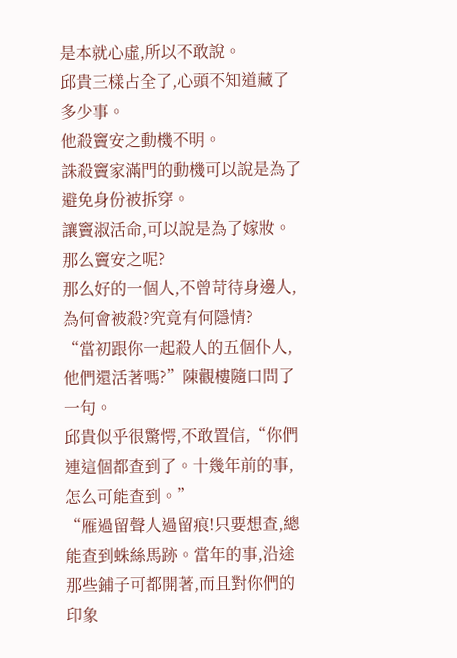是本就心虛,所以不敢說。
邱貴三樣占全了,心頭不知道藏了多少事。
他殺竇安之動機不明。
誅殺竇家滿門的動機可以說是為了避免身份被拆穿。
讓竇淑活命,可以說是為了嫁妝。
那么竇安之呢?
那么好的一個人,不曾苛待身邊人,為何會被殺?究竟有何隱情?
“當初跟你一起殺人的五個仆人,他們還活著嗎?”陳觀樓隨口問了一句。
邱貴似乎很驚愕,不敢置信,“你們連這個都查到了。十幾年前的事,怎么可能查到。”
“雁過留聲人過留痕!只要想查,總能查到蛛絲馬跡。當年的事,沿途那些鋪子可都開著,而且對你們的印象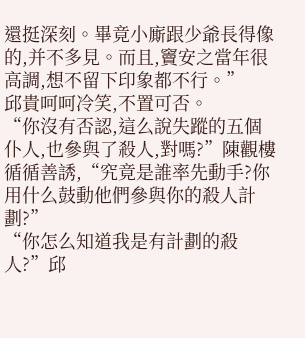還挺深刻。畢竟小廝跟少爺長得像的,并不多見。而且,竇安之當年很高調,想不留下印象都不行。”
邱貴呵呵冷笑,不置可否。
“你沒有否認,這么說失蹤的五個仆人,也參與了殺人,對嗎?”陳觀樓循循善誘,“究竟是誰率先動手?你用什么鼓動他們參與你的殺人計劃?”
“你怎么知道我是有計劃的殺人?”邱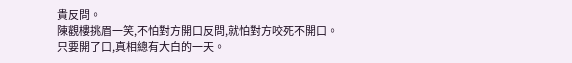貴反問。
陳觀樓挑眉一笑,不怕對方開口反問,就怕對方咬死不開口。
只要開了口,真相總有大白的一天。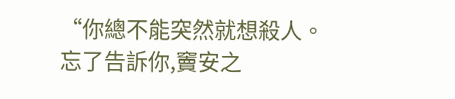“你總不能突然就想殺人。忘了告訴你,竇安之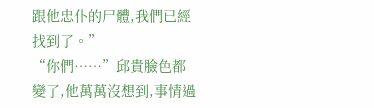跟他忠仆的尸體,我們已經找到了。”
“你們……”邱貴臉色都變了,他萬萬沒想到,事情過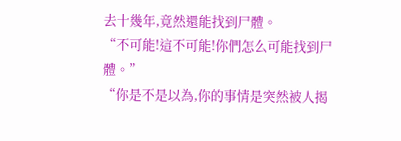去十幾年,竟然還能找到尸體。
“不可能!這不可能!你們怎么可能找到尸體。”
“你是不是以為,你的事情是突然被人揭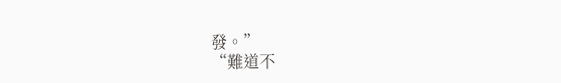發。”
“難道不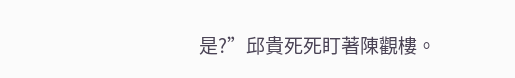是?”邱貴死死盯著陳觀樓。